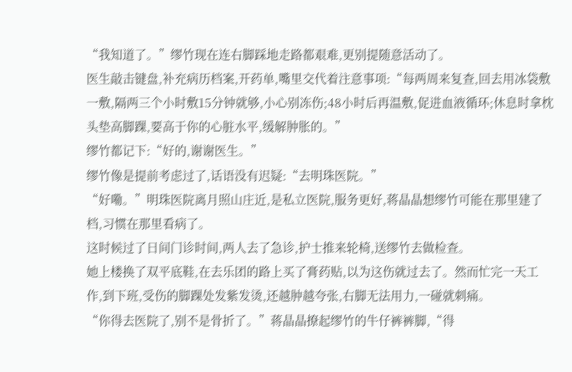“我知道了。”缪竹现在连右脚踩地走路都艰难,更别提随意活动了。
医生敲击键盘,补充病历档案,开药单,嘴里交代着注意事项:“每两周来复查,回去用冰袋敷一敷,隔两三个小时敷15分钟就够,小心别冻伤;48小时后再温敷,促进血液循环;休息时拿枕头垫高脚踝,要高于你的心脏水平,缓解肿胀的。”
缪竹都记下:“好的,谢谢医生。”
缪竹像是提前考虑过了,话语没有迟疑:“去明珠医院。”
“好嘞。”明珠医院离月照山庄近,是私立医院,服务更好,蒋晶晶想缪竹可能在那里建了档,习惯在那里看病了。
这时候过了日间门诊时间,两人去了急诊,护士推来轮椅,送缪竹去做检查。
她上楼换了双平底鞋,在去乐团的路上买了膏药贴,以为这伤就过去了。然而忙完一天工作,到下班,受伤的脚踝处发紫发烫,还越肿越夸张,右脚无法用力,一碰就刺痛。
“你得去医院了,别不是骨折了。”蒋晶晶撩起缪竹的牛仔裤裤脚,“得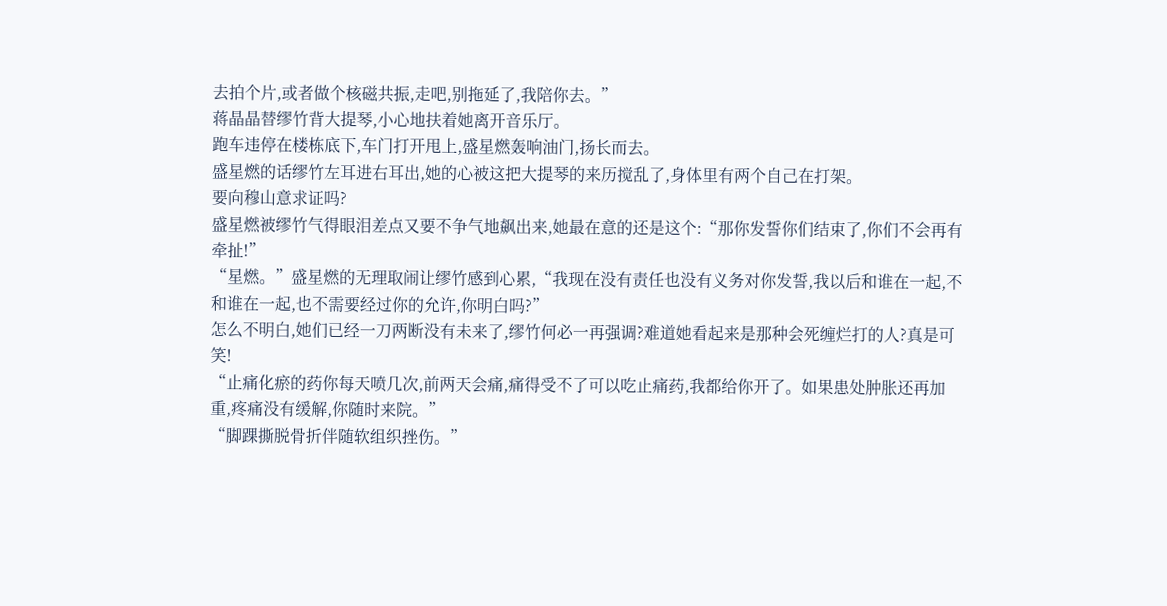去拍个片,或者做个核磁共振,走吧,别拖延了,我陪你去。”
蒋晶晶替缪竹背大提琴,小心地扶着她离开音乐厅。
跑车违停在楼栋底下,车门打开甩上,盛星燃轰响油门,扬长而去。
盛星燃的话缪竹左耳进右耳出,她的心被这把大提琴的来历搅乱了,身体里有两个自己在打架。
要向穆山意求证吗?
盛星燃被缪竹气得眼泪差点又要不争气地飙出来,她最在意的还是这个:“那你发誓你们结束了,你们不会再有牵扯!”
“星燃。”盛星燃的无理取闹让缪竹感到心累,“我现在没有责任也没有义务对你发誓,我以后和谁在一起,不和谁在一起,也不需要经过你的允许,你明白吗?”
怎么不明白,她们已经一刀两断没有未来了,缪竹何必一再强调?难道她看起来是那种会死缠烂打的人?真是可笑!
“止痛化瘀的药你每天喷几次,前两天会痛,痛得受不了可以吃止痛药,我都给你开了。如果患处肿胀还再加重,疼痛没有缓解,你随时来院。”
“脚踝撕脱骨折伴随软组织挫伤。”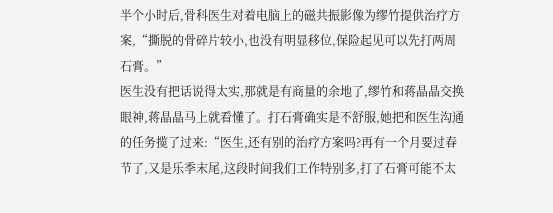半个小时后,骨科医生对着电脑上的磁共振影像为缪竹提供治疗方案,“撕脱的骨碎片较小,也没有明显移位,保险起见可以先打两周石膏。”
医生没有把话说得太实,那就是有商量的余地了,缪竹和蒋晶晶交换眼神,蒋晶晶马上就看懂了。打石膏确实是不舒服,她把和医生沟通的任务揽了过来:“医生,还有别的治疗方案吗?再有一个月要过春节了,又是乐季末尾,这段时间我们工作特别多,打了石膏可能不太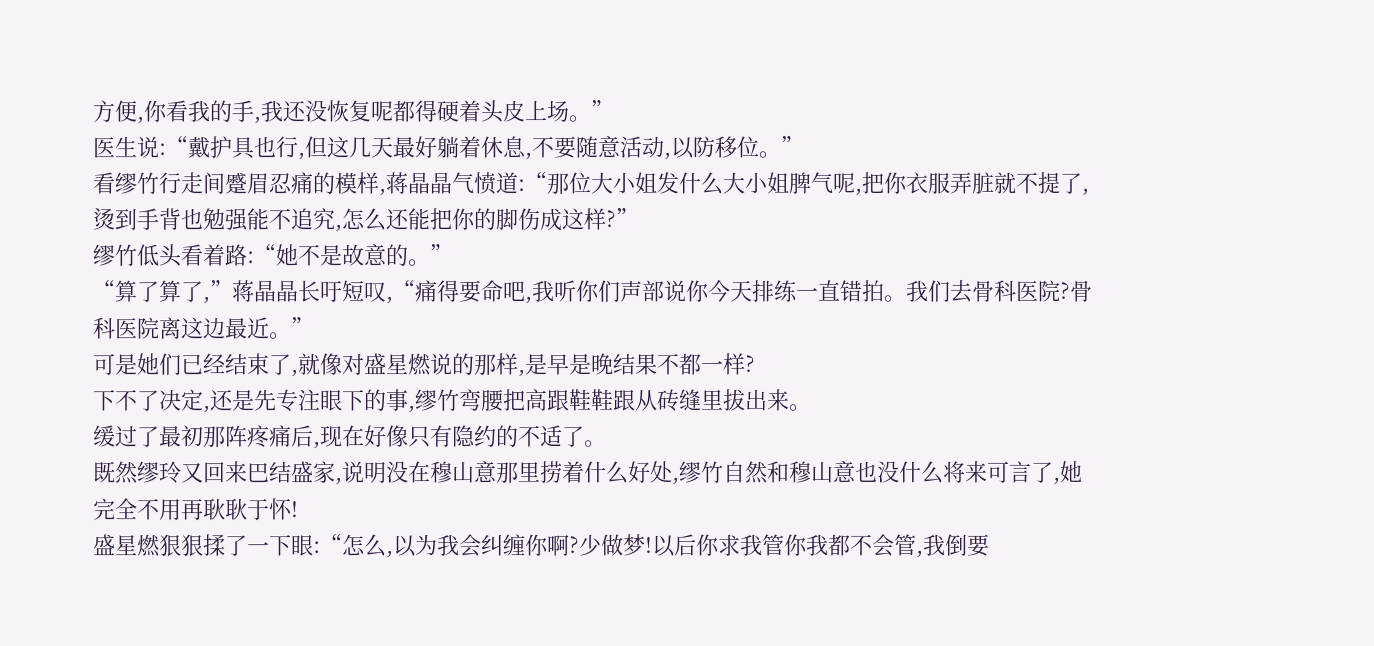方便,你看我的手,我还没恢复呢都得硬着头皮上场。”
医生说:“戴护具也行,但这几天最好躺着休息,不要随意活动,以防移位。”
看缪竹行走间蹙眉忍痛的模样,蒋晶晶气愤道:“那位大小姐发什么大小姐脾气呢,把你衣服弄脏就不提了,烫到手背也勉强能不追究,怎么还能把你的脚伤成这样?”
缪竹低头看着路:“她不是故意的。”
“算了算了,”蒋晶晶长吁短叹,“痛得要命吧,我听你们声部说你今天排练一直错拍。我们去骨科医院?骨科医院离这边最近。”
可是她们已经结束了,就像对盛星燃说的那样,是早是晚结果不都一样?
下不了决定,还是先专注眼下的事,缪竹弯腰把高跟鞋鞋跟从砖缝里拔出来。
缓过了最初那阵疼痛后,现在好像只有隐约的不适了。
既然缪玲又回来巴结盛家,说明没在穆山意那里捞着什么好处,缪竹自然和穆山意也没什么将来可言了,她完全不用再耿耿于怀!
盛星燃狠狠揉了一下眼:“怎么,以为我会纠缠你啊?少做梦!以后你求我管你我都不会管,我倒要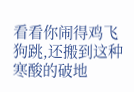看看你闹得鸡飞狗跳,还搬到这种寒酸的破地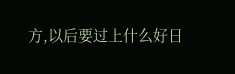方,以后要过上什么好日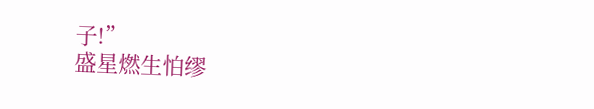子!”
盛星燃生怕缪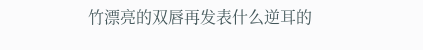竹漂亮的双唇再发表什么逆耳的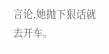言论,她抛下狠话就去开车。